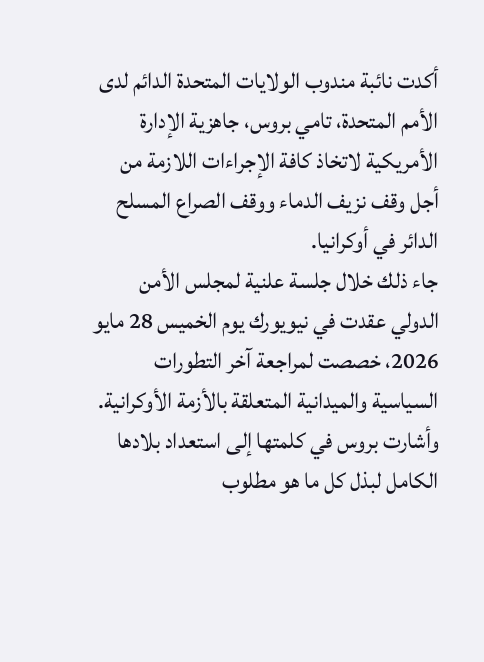أكدت نائبة مندوب الولايات المتحدة الدائم لدى الأمم المتحدة، تامي بروس، جاهزية الإدارة الأمريكية لاتخاذ كافة الإجراءات اللازمة من أجل وقف نزيف الدماء ووقف الصراع المسلح الدائر في أوكرانيا.
جاء ذلك خلال جلسة علنية لمجلس الأمن الدولي عقدت في نيويورك يوم الخميس 28 مايو 2026، خصصت لمراجعة آخر التطورات السياسية والميدانية المتعلقة بالأزمة الأوكرانية.
وأشارت بروس في كلمتها إلى استعداد بلادها الكامل لبذل كل ما هو مطلوب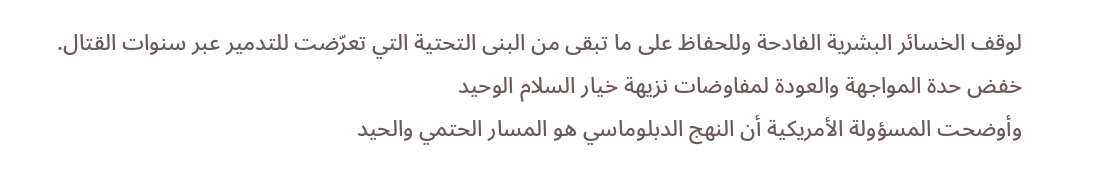لوقف الخسائر البشرية الفادحة وللحفاظ على ما تبقى من البنى التحتية التي تعرّضت للتدمير عبر سنوات القتال.
خفض حدة المواجهة والعودة لمفاوضات نزيهة خيار السلام الوحيد
وأوضحت المسؤولة الأمريكية أن النهج الدبلوماسي هو المسار الحتمي والحيد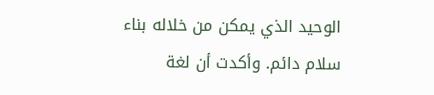الوحيد الذي يمكن من خلاله بناء سلام دائم. وأكدت أن لغة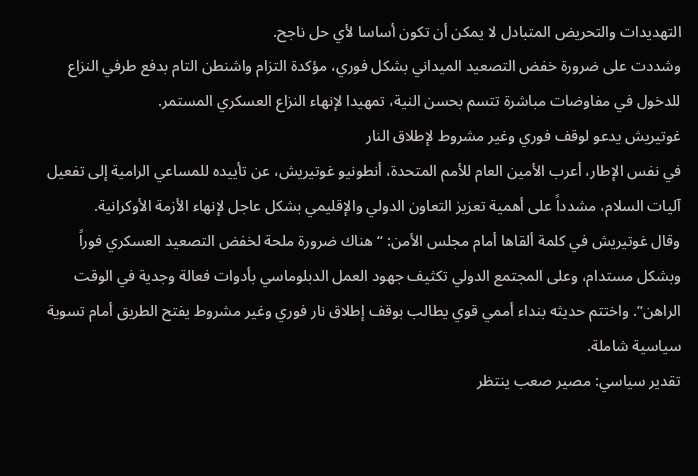التهديدات والتحريض المتبادل لا يمكن أن تكون أساسا لأي حل ناجح.
وشددت على ضرورة خفض التصعيد الميداني بشكل فوري، مؤكدة التزام واشنطن التام بدفع طرفي النزاع للدخول في مفاوضات مباشرة تتسم بحسن النية، تمهيدا لإنهاء النزاع العسكري المستمر.
غوتيريش يدعو لوقف فوري وغير مشروط لإطلاق النار
في نفس الإطار، أعرب الأمين العام للأمم المتحدة، أنطونيو غوتيريش، عن تأييده للمساعي الرامية إلى تفعيل آليات السلام، مشدداً على أهمية تعزيز التعاون الدولي والإقليمي بشكل عاجل لإنهاء الأزمة الأوكرانية.
وقال غوتيريش في كلمة ألقاها أمام مجلس الأمن: “هناك ضرورة ملحة لخفض التصعيد العسكري فوراً وبشكل مستدام، وعلى المجتمع الدولي تكثيف جهود العمل الدبلوماسي بأدوات فعالة وجدية في الوقت الراهن”. واختتم حديثه بنداء أممي قوي يطالب بوقف إطلاق نار فوري وغير مشروط يفتح الطريق أمام تسوية سياسية شاملة.
تقدير سياسي: مصير صعب ينتظر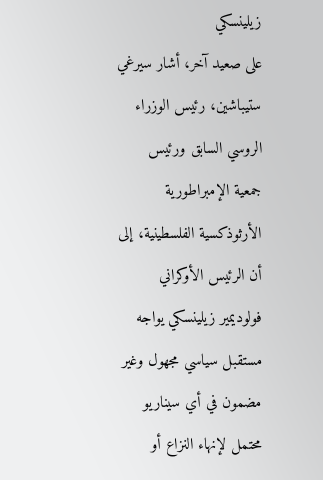زيلينسكي
على صعيد آخر، أشار سيرغي ستيباشين، رئيس الوزراء الروسي السابق ورئيس جمعية الإمبراطورية الأرثوذكسية الفلسطينية، إلى أن الرئيس الأوكراني فولوديمير زيلينسكي يواجه مستقبل سياسي مجهول وغير مضمون في أي سيناريو محتمل لإنهاء النزاع أو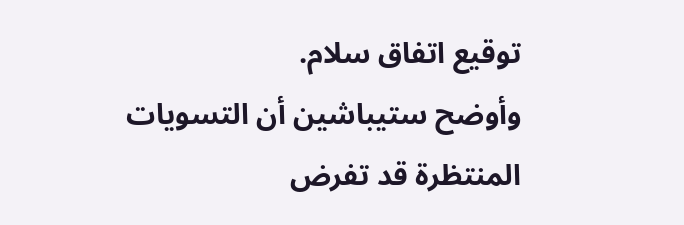توقيع اتفاق سلام.
وأوضح ستيباشين أن التسويات المنتظرة قد تفرض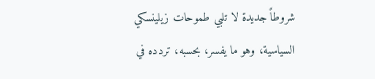شروطاً جديدة لا تلبي طموحات زيلينسكي السياسية، وهو ما يفسر، بحسبه، تردده في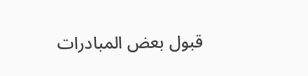قبول بعض المبادرات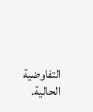التفاوضية الحالية.